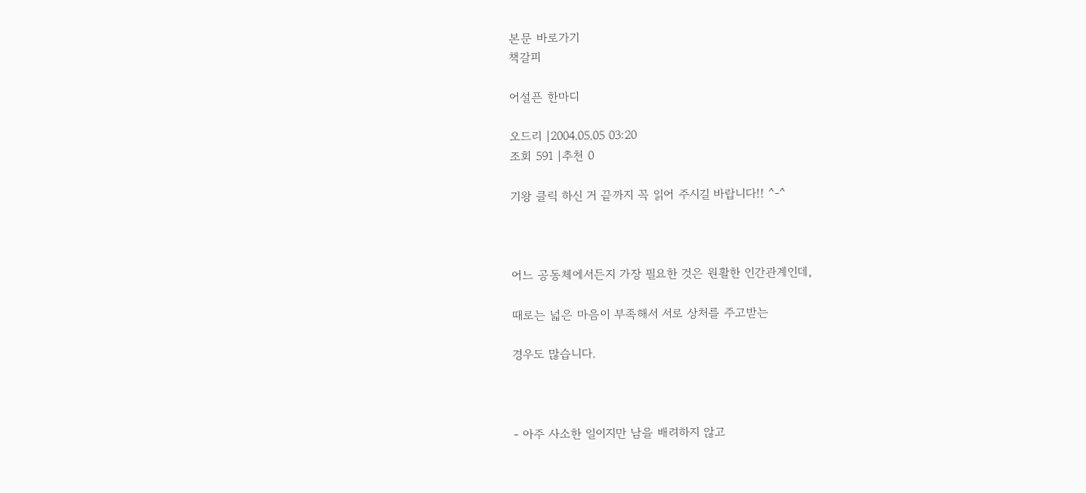본문 바로가기
책갈피

어설픈 한마디

오드리 |2004.05.05 03:20
조회 591 |추천 0

기왕 클릭 하신 거 끝까지 꼭 읽어 주시길 바랍니다!! ^-^



어느 공동체에서든지 가장 필요한 것은 원활한 인간관계인데,

때로는 넓은 마음이 부족해서 서로 상처를 주고받는

경우도 많습니다.



- 아주 사소한 일이지만 남을 배려하지 않고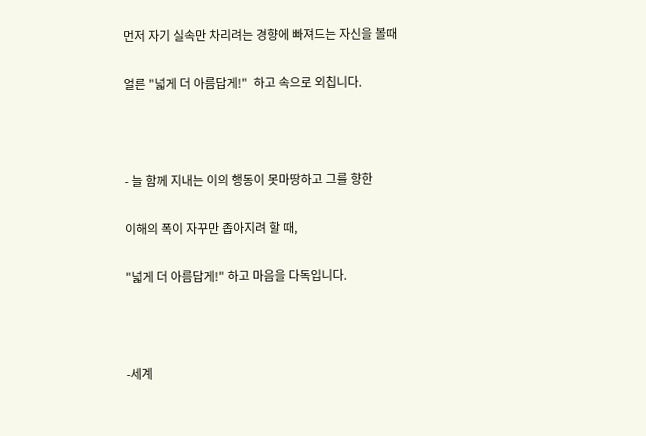먼저 자기 실속만 차리려는 경향에 빠져드는 자신을 볼때

얼른 "넓게 더 아름답게!"  하고 속으로 외칩니다.



- 늘 함께 지내는 이의 행동이 못마땅하고 그를 향한

이해의 폭이 자꾸만 좁아지려 할 때,

"넓게 더 아름답게!" 하고 마음을 다독입니다.



-세계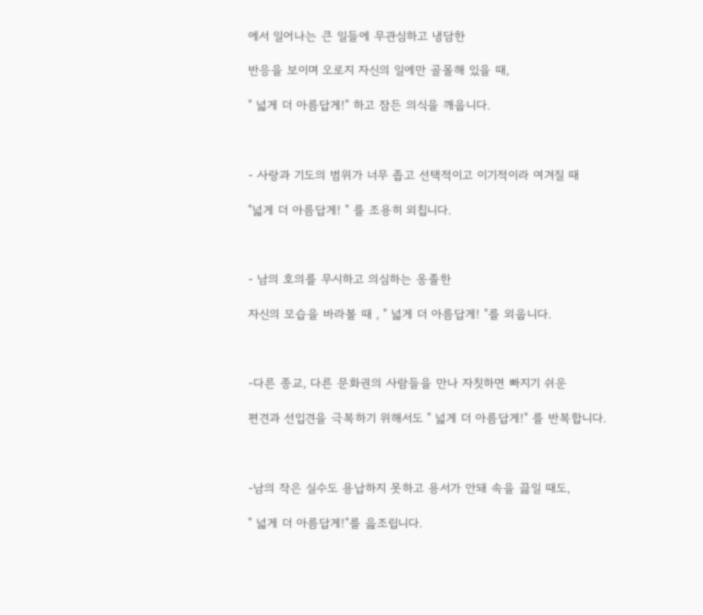에서 일어나는 큰 일들에 무관심하고 냉담한

반응을 보이며 오로지 자신의 일에만 골몰해 있을 때,

" 넓게 더 아름답게!" 하고 잠든 의식을 깨웁니다.



- 사랑과 기도의 범위가 너무 좁고 선택적이고 이기적이라 여겨질 때

"넓게 더 아름답게! " 를 조용히 외칩니다.



- 남의 호의를 무시하고 의심하는 옹졸한

자신의 모습을 바라볼 때 , " 넓게 더 아름답게! "를 외웁니다.



-다른 종교, 다른 문화권의 사람들을 만나 자칫하면 빠지기 쉬운

편견과 선입견을 극복하기 위해서도 " 넓게 더 아름답게!" 를 반복합니다.



-남의 작은 실수도 용납하지 못하고 용서가 안돼 속을 끓일 때도,

" 넓게 더 아름답게!"를 읊조립니다.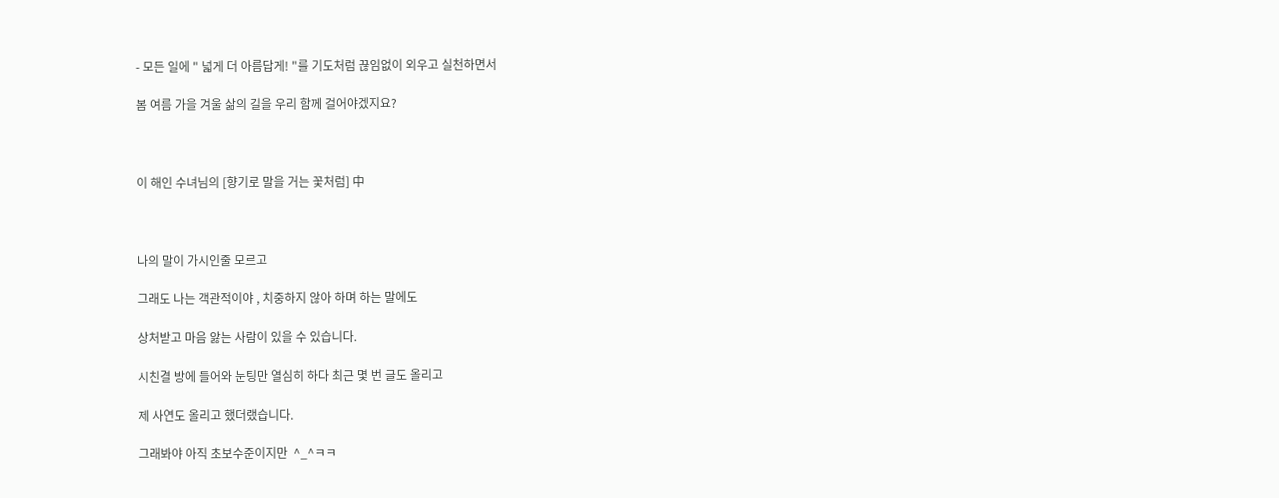- 모든 일에 " 넓게 더 아름답게! "를 기도처럼 끊임없이 외우고 실천하면서

봄 여름 가을 겨울 삶의 길을 우리 함께 걸어야겠지요?



이 해인 수녀님의 [향기로 말을 거는 꽃처럼] 中



나의 말이 가시인줄 모르고

그래도 나는 객관적이야 , 치중하지 않아 하며 하는 말에도

상처받고 마음 앓는 사람이 있을 수 있습니다.

시친결 방에 들어와 눈팅만 열심히 하다 최근 몇 번 글도 올리고

제 사연도 올리고 했더랬습니다.

그래봐야 아직 초보수준이지만  ^_^ㅋㅋ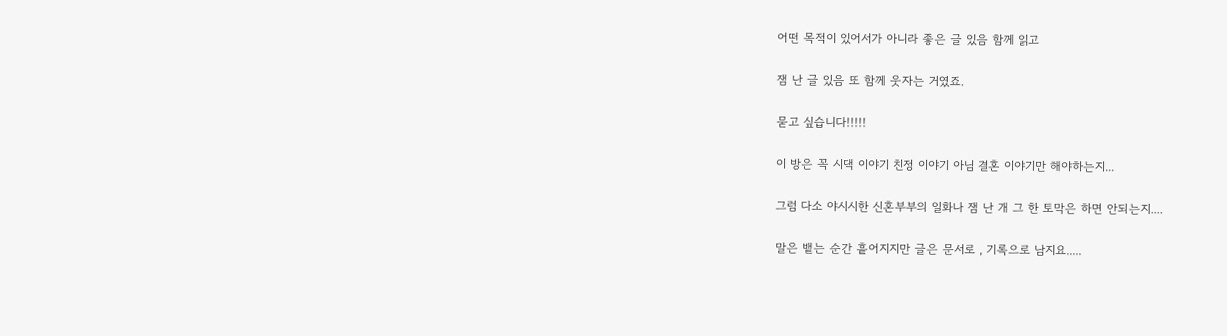어떤 목적이 있어서가 아니라 좋은 글 있음 함께 읽고

잼 난 글 있음 또 함께 웃자는 거였죠.

묻고 싶습니다!!!!!

이 방은 꼭 시댁 이야기 친정 이야기 아님 결혼 이야기만 해야하는지...

그럼 다소 야시시한 신혼부부의 일화나 잼 난 개 그 한 토막은 하면 안되는지....

말은 뱉는 순간 흩어지지만 글은 문서로 , 기록으로 남지요.....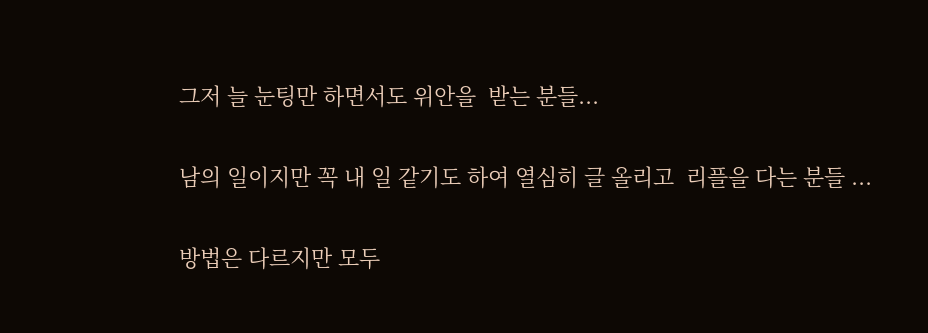그저 늘 눈팅만 하면서도 위안을  받는 분들...

남의 일이지만 꼭 내 일 같기도 하여 열심히 글 올리고  리플을 다는 분들 ...

방법은 다르지만 모두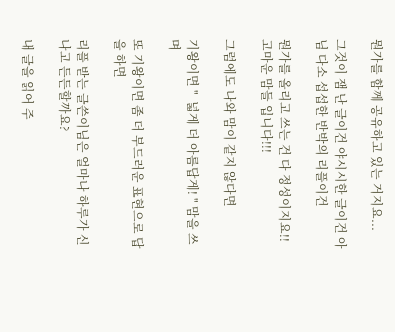뭔가를 함께 공유하고 있는 거지요...

그것이 잼 난 글이건 야시시한 글이건 아님 다소 섭섭한 반박의 리플이건

뭔가를 올리고 쓰는 건 다 정성이지요!! 고마운 맘들 입니다!!!

그럼에도 나와 맘이 같지 않다면

기왕이면 "  넓게 더 아름답게! " 맘을 쓰며

또 기왕이면 좀 더 부드러운 표현으로 답을 하면

리플 받는 글쓴이님은 얼마나 하루가 신나고 든든할까요?

내 글을 읽어 주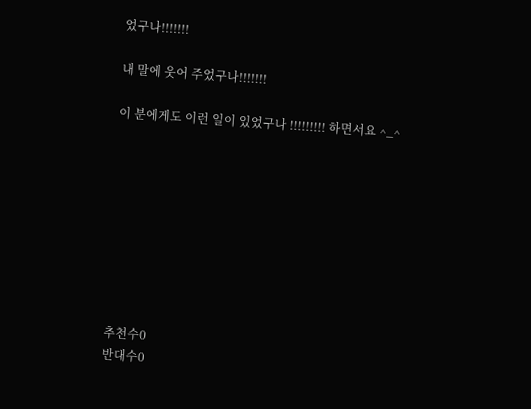었구나!!!!!!!

내 말에 웃어 주었구나!!!!!!!

이 분에게도 이런 일이 있었구나 !!!!!!!!! 하면서요 ^_^









추천수0
반대수0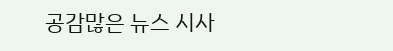공감많은 뉴스 시사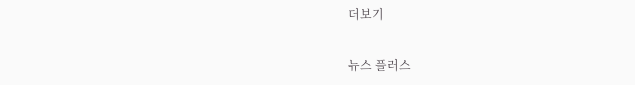더보기

뉴스 플러스